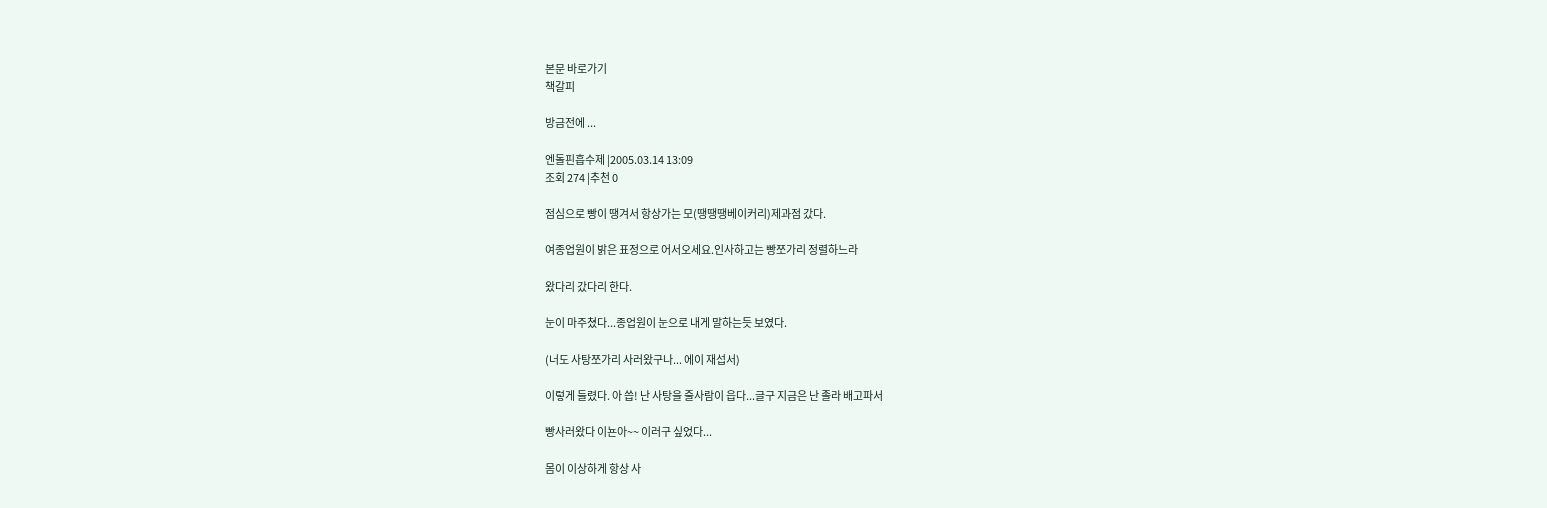본문 바로가기
책갈피

방금전에 ...

엔돌핀흡수제 |2005.03.14 13:09
조회 274 |추천 0

점심으로 빵이 땡겨서 항상가는 모(땡땡땡베이커리)제과점 갔다.

여종업원이 밝은 표정으로 어서오세요.인사하고는 빵쪼가리 정렬하느라

왔다리 갔다리 한다.

눈이 마주쳤다...종업원이 눈으로 내게 말하는듯 보였다.

(너도 사탕쪼가리 사러왔구나... 에이 재섭서)

이렇게 들렸다. 아 씁! 난 사탕을 줄사람이 읍다...글구 지금은 난 졸라 배고파서

빵사러왔다 이뇬아~~ 이러구 싶었다...

몸이 이상하게 항상 사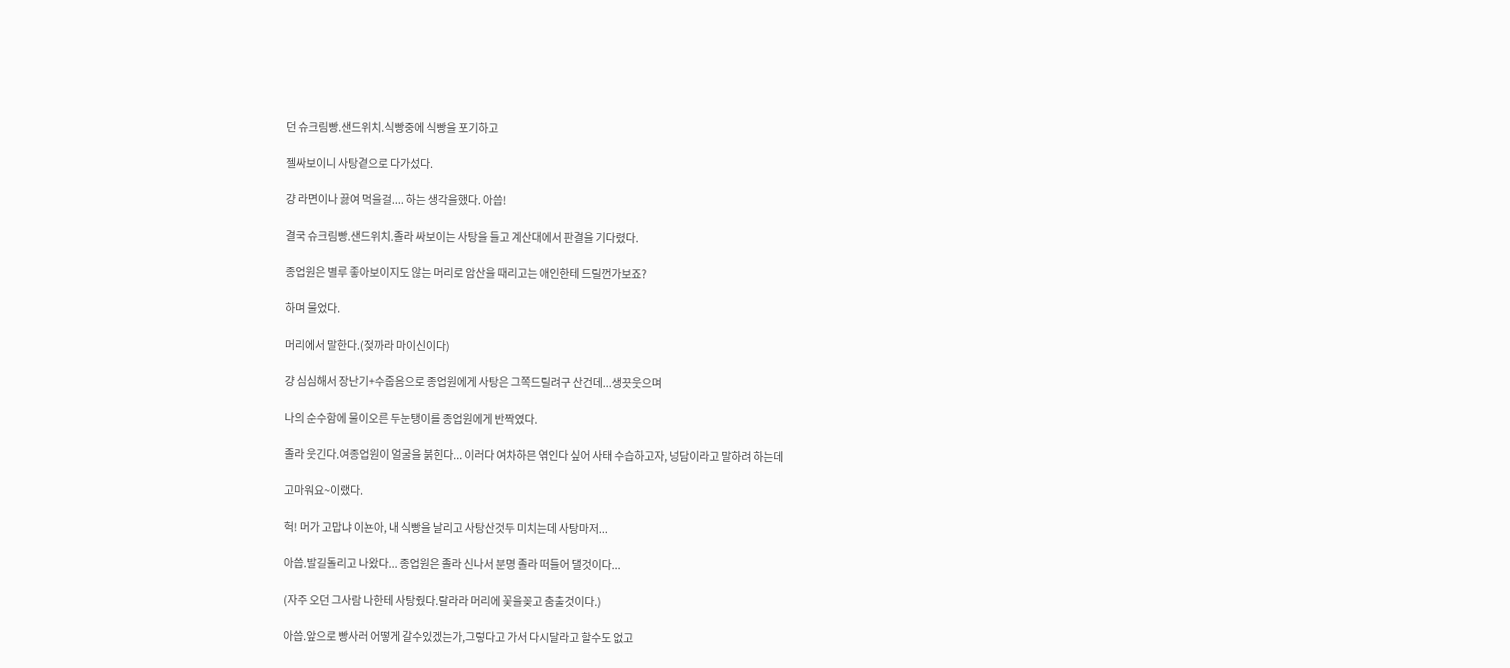던 슈크림빵.샌드위치.식빵중에 식빵을 포기하고

젤싸보이니 사탕곁으로 다가섰다.

걍 라면이나 끓여 먹을걸.... 하는 생각을했다. 아씁!

결국 슈크림빵.샌드위치.졸라 싸보이는 사탕을 들고 계산대에서 판결을 기다렸다.

종업원은 별루 좋아보이지도 않는 머리로 암산을 때리고는 애인한테 드릴껀가보죠?

하며 물었다.

머리에서 말한다.(젖까라 마이신이다)

걍 심심해서 장난기+수줍음으로 종업원에게 사탕은 그쪽드릴려구 산건데...생끗웃으며

나의 순수함에 물이오른 두눈탱이를 종업원에게 반짝였다.

졸라 웃긴다.여종업원이 얼굴을 붉힌다... 이러다 여차하믄 엮인다 싶어 사태 수습하고자, 넝담이라고 말하려 하는데

고마워요~이랬다.

헉! 머가 고맙냐 이뇬아, 내 식빵을 날리고 사탕산것두 미치는데 사탕마저...

아씁.발길돌리고 나왔다... 종업원은 졸라 신나서 분명 졸라 떠들어 댈것이다...

(자주 오던 그사람 나한테 사탕줬다.랄라라 머리에 꽃을꽂고 춤출것이다.)

아씁.앞으로 빵사러 어떻게 갈수있겠는가,그렇다고 가서 다시달라고 할수도 없고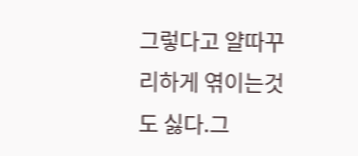그렇다고 얄따꾸리하게 엮이는것도 싫다.그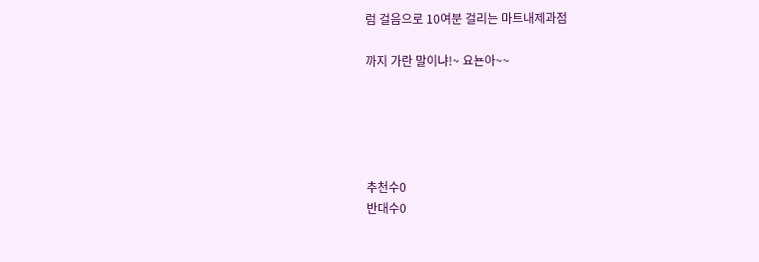럼 걸음으로 10여분 걸리는 마트내제과점

까지 가란 말이냐!~ 요뇬아~~





추천수0
반대수0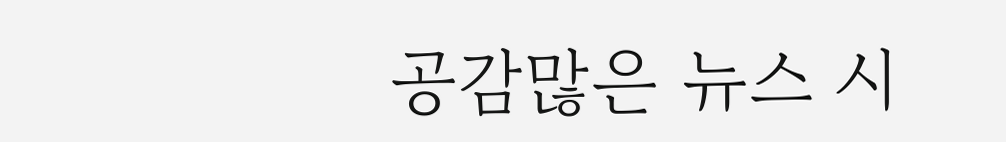공감많은 뉴스 시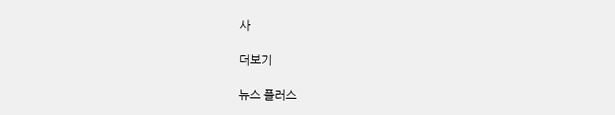사

더보기

뉴스 플러스